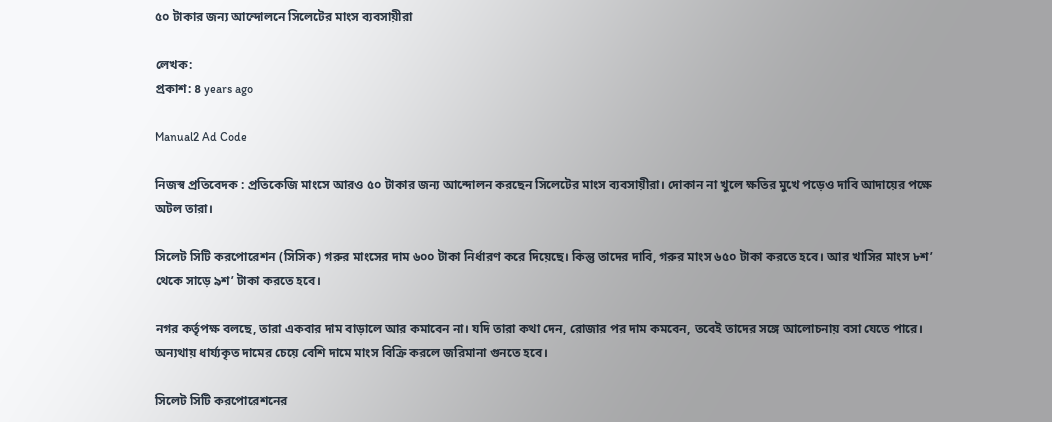৫০ টাকার জন্য আন্দোলনে সিলেটের মাংস ব্যবসায়ীরা

লেখক:
প্রকাশ: ৪ years ago

Manual2 Ad Code

নিজস্ব প্রতিবেদক : প্রতিকেজি মাংসে আরও ৫০ টাকার জন্য আন্দোলন করছেন সিলেটের মাংস ব্যবসায়ীরা। দোকান না খুলে ক্ষতির মুখে পড়েও দাবি আদায়ের পক্ষে অটল তারা।

সিলেট সিটি করপোরেশন (সিসিক) গরুর মাংসের দাম ৬০০ টাকা নির্ধারণ করে দিয়েছে। কিন্তু তাদের দাবি, গরুর মাংস ৬৫০ টাকা করতে হবে। আর খাসির মাংস ৮শ’ থেকে সাড়ে ৯শ’ টাকা করতে হবে।

নগর কর্তৃপক্ষ বলছে, তারা একবার দাম বাড়ালে আর কমাবেন না। যদি তারা কথা দেন, রোজার পর দাম কমবেন, তবেই তাদের সঙ্গে আলোচনায় বসা যেতে পারে। অন্যথায় ধার্য্যকৃত দামের চেয়ে বেশি দামে মাংস বিক্রি করলে জরিমানা গুনতে হবে।

সিলেট সিটি করপোরেশনের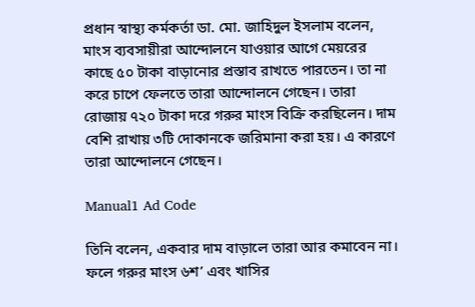প্রধান স্বাস্থ্য কর্মকর্তা ডা. মো. জাহিদুল ইসলাম বলেন, মাংস ব্যবসায়ীরা আন্দোলনে যাওয়ার আগে মেয়রের কাছে ৫০ টাকা বাড়ানোর প্রস্তাব রাখতে পারতেন। তা না করে চাপে ফেলতে তারা আন্দোলনে গেছেন। তারা রোজায় ৭২০ টাকা দরে গরুর মাংস বিক্রি করছিলেন। দাম বেশি রাখায় ৩টি দোকানকে জরিমানা করা হয়। এ কারণে তারা আন্দোলনে গেছেন।

Manual1 Ad Code

তিনি বলেন, একবার দাম বাড়ালে তারা আর কমাবেন না। ফলে গরুর মাংস ৬শ’ এবং খাসির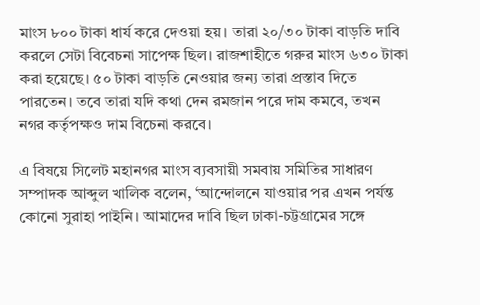মাংস ৮০০ টাকা ধার্য করে দেওয়া হয়। তারা ২০/৩০ টাকা বাড়তি দাবি করলে সেটা বিবেচনা সাপেক্ষ ছিল। রাজশাহীতে গরুর মাংস ৬৩০ টাকা করা হয়েছে। ৫০ টাকা বাড়তি নেওয়ার জন্য তারা প্রস্তাব দিতে পারতেন। তবে তারা যদি কথা দেন রমজান পরে দাম কমবে, তখন নগর কর্তৃপক্ষও দাম বিচেনা করবে।

এ বিষয়ে সিলেট মহানগর মাংস ব্যবসায়ী সমবায় সমিতির সাধারণ সম্পাদক আব্দুল খালিক বলেন, ‘আন্দোলনে যাওয়ার পর এখন পর্যন্ত কোনো সুরাহা পাইনি। আমাদের দাবি ছিল ঢাকা-চট্টগ্রামের সঙ্গে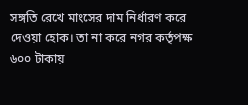সঙ্গতি রেখে মাংসের দাম নির্ধারণ করে দেওয়া হোক। তা না করে নগর কর্তৃপক্ষ ৬০০ টাকায়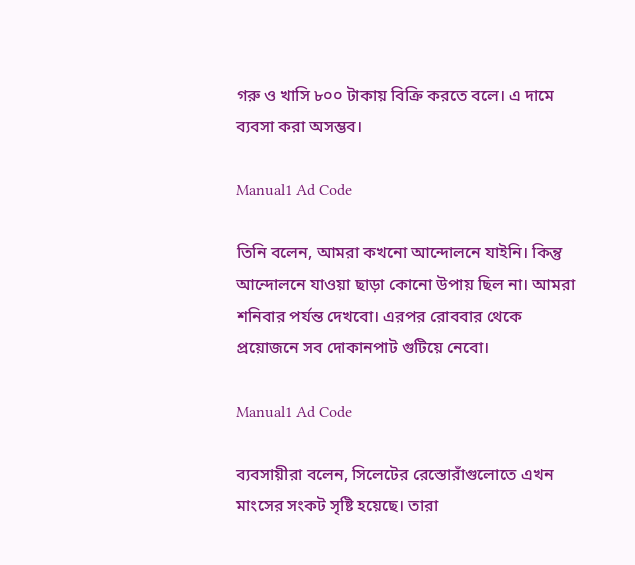গরু ও খাসি ৮০০ টাকায় বিক্রি করতে বলে। এ দামে ব্যবসা করা অসম্ভব।

Manual1 Ad Code

তিনি বলেন, আমরা কখনো আন্দোলনে যাইনি। কিন্তু আন্দোলনে যাওয়া ছাড়া কোনো উপায় ছিল না। আমরা শনিবার পর্যন্ত দেখবো। এরপর রোববার থেকে প্রয়োজনে সব দোকানপাট গুটিয়ে নেবো।

Manual1 Ad Code

ব্যবসায়ীরা বলেন, সিলেটের রেস্তোরাঁগুলোতে এখন মাংসের সংকট সৃষ্টি হয়েছে। তারা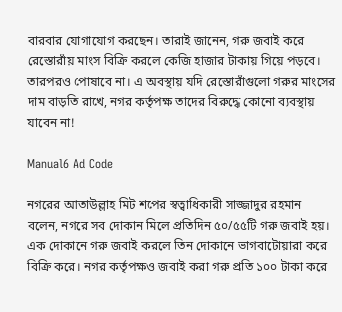বারবার যোগাযোগ করছেন। তারাই জানেন, গরু জবাই করে রেস্তোরাঁয় মাংস বিক্রি করলে কেজি হাজার টাকায় গিয়ে পড়বে। তারপরও পোষাবে না। এ অবস্থায় যদি রেস্তোরাঁগুলো গরুর মাংসের দাম বাড়তি রাখে, নগর কর্তৃপক্ষ তাদের বিরুদ্ধে কোনো ব্যবস্থায় যাবেন না!

Manual6 Ad Code

নগরের আতাউল্লাহ মিট শপের স্বত্বাধিকারী সাজ্জাদুর রহমান বলেন, নগরে সব দোকান মিলে প্রতিদিন ৫০/৫৫টি গরু জবাই হয়। এক দোকানে গরু জবাই করলে তিন দোকানে ভাগবাটোয়ারা করে বিক্রি করে। নগর কর্তৃপক্ষও জবাই করা গরু প্রতি ১০০ টাকা করে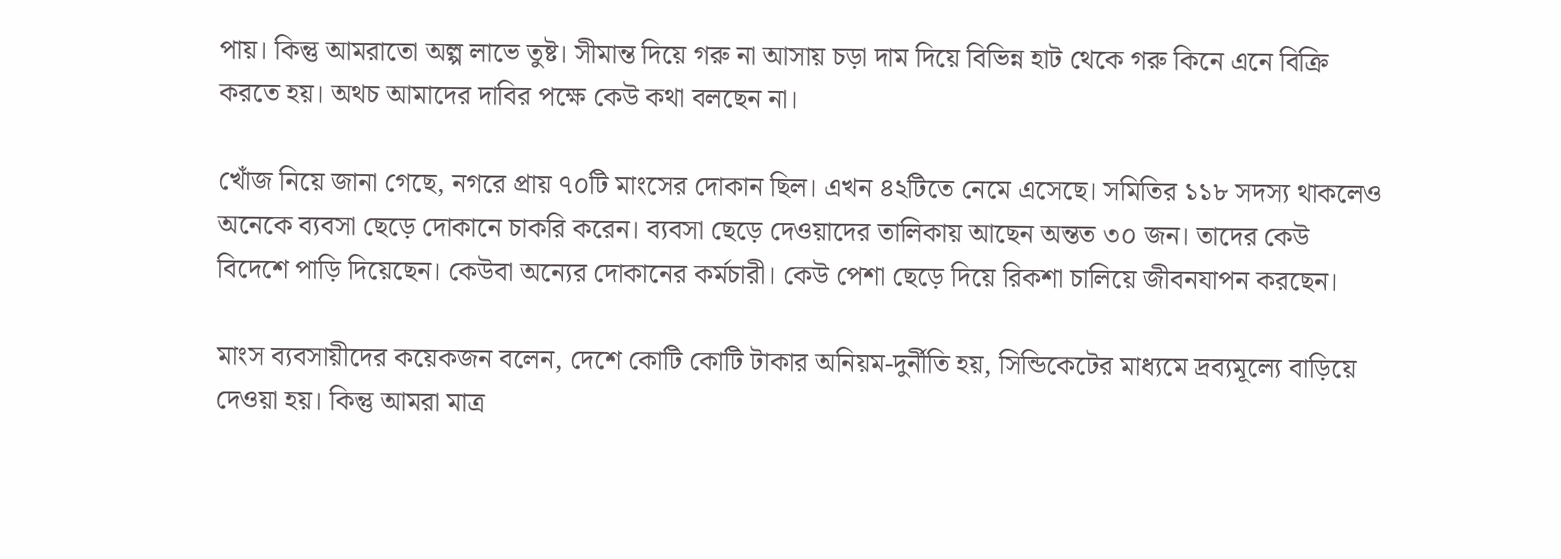পায়। কিন্তু আমরাতো অল্প লাভে তুষ্ট। সীমান্ত দিয়ে গরু না আসায় চড়া দাম দিয়ে বিভিন্ন হাট থেকে গরু কিনে এনে বিক্রি করতে হয়। অথচ আমাদের দাবির পক্ষে কেউ কথা বলছেন না।

খোঁজ নিয়ে জানা গেছে, নগরে প্রায় ৭০টি মাংসের দোকান ছিল। এখন ৪২টিতে নেমে এসেছে। সমিতির ১১৮ সদস্য থাকলেও অনেকে ব্যবসা ছেড়ে দোকানে চাকরি করেন। ব্যবসা ছেড়ে দেওয়াদের তালিকায় আছেন অন্তত ৩০ জন। তাদের কেউ বিদেশে পাড়ি দিয়েছেন। কেউবা অন্যের দোকানের কর্মচারী। কেউ পেশা ছেড়ে দিয়ে রিকশা চালিয়ে জীবনযাপন করছেন।

মাংস ব্যবসায়ীদের কয়েকজন বলেন, দেশে কোটি কোটি টাকার অনিয়ম-দুর্নীতি হয়, সিন্ডিকেটের মাধ্যমে দ্রব্যমূল্যে বাড়িয়ে দেওয়া হয়। কিন্তু আমরা মাত্র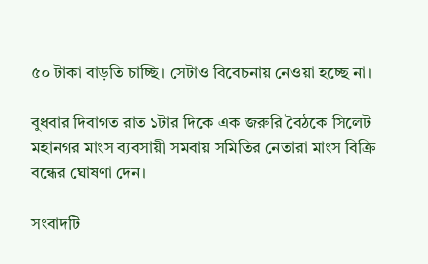৫০ টাকা বাড়তি চাচ্ছি। সেটাও বিবেচনায় নেওয়া হচ্ছে না।

বুধবার দিবাগত রাত ১টার দিকে এক জরুরি বৈঠকে সিলেট মহানগর মাংস ব্যবসায়ী সমবায় সমিতির নেতারা মাংস বিক্রি বন্ধের ঘোষণা দেন।

সংবাদটি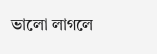ভালো লাগলে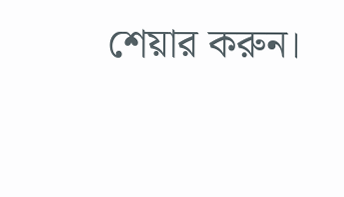শেয়ার করুন।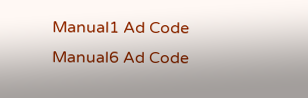Manual1 Ad Code
Manual6 Ad Code